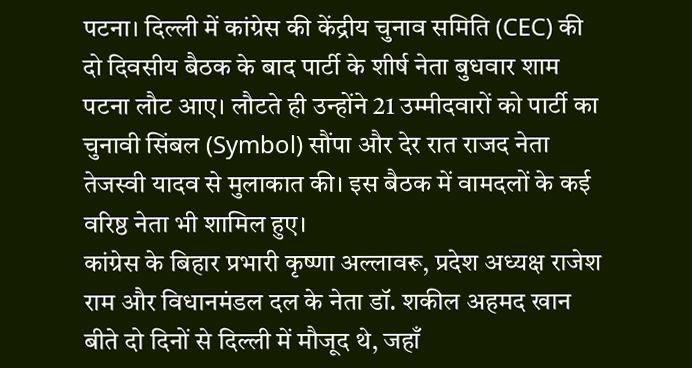पटना। दिल्ली में कांग्रेस की केंद्रीय चुनाव समिति (CEC) की दो दिवसीय बैठक के बाद पार्टी के शीर्ष नेता बुधवार शाम पटना लौट आए। लौटते ही उन्होंने 21 उम्मीदवारों को पार्टी का चुनावी सिंबल (Symbol) सौंपा और देर रात राजद नेता तेजस्वी यादव से मुलाकात की। इस बैठक में वामदलों के कई वरिष्ठ नेता भी शामिल हुए।
कांग्रेस के बिहार प्रभारी कृष्णा अल्लावरू, प्रदेश अध्यक्ष राजेश राम और विधानमंडल दल के नेता डॉ. शकील अहमद खान बीते दो दिनों से दिल्ली में मौजूद थे, जहाँ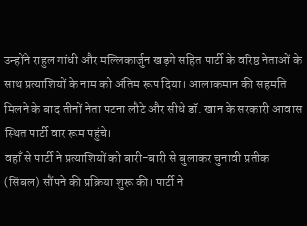उन्होंने राहुल गांधी और मल्लिकार्जुन खड़गे सहित पार्टी के वरिष्ठ नेताओं के साथ प्रत्याशियों के नाम को अंतिम रूप दिया। आलाकमान की सहमति मिलने के बाद तीनों नेता पटना लौटे और सीधे डॉ. खान के सरकारी आवास स्थित पार्टी वार रूम पहुंचे।
वहाँ से पार्टी ने प्रत्याशियों को बारी-बारी से बुलाकर चुनावी प्रतीक (सिंबल) सौंपने की प्रक्रिया शुरू की। पार्टी ने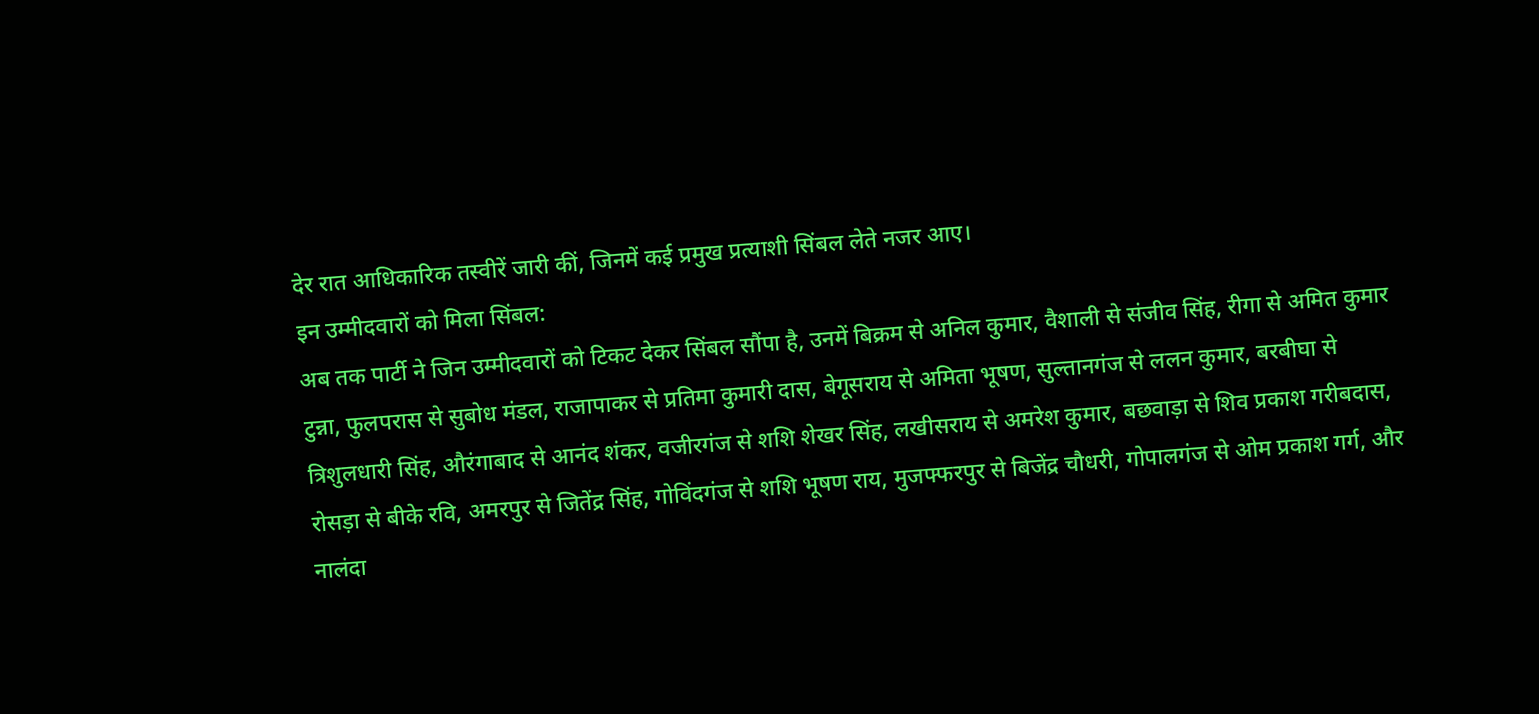देर रात आधिकारिक तस्वीरें जारी कीं, जिनमें कई प्रमुख प्रत्याशी सिंबल लेते नजर आए।
इन उम्मीदवारों को मिला सिंबल:
अब तक पार्टी ने जिन उम्मीदवारों को टिकट देकर सिंबल सौंपा है, उनमें बिक्रम से अनिल कुमार, वैशाली से संजीव सिंह, रीगा से अमित कुमार टुन्ना, फुलपरास से सुबोध मंडल, राजापाकर से प्रतिमा कुमारी दास, बेगूसराय से अमिता भूषण, सुल्तानगंज से ललन कुमार, बरबीघा से त्रिशुलधारी सिंह, औरंगाबाद से आनंद शंकर, वजीरगंज से शशि शेखर सिंह, लखीसराय से अमरेश कुमार, बछवाड़ा से शिव प्रकाश गरीबदास, रोसड़ा से बीके रवि, अमरपुर से जितेंद्र सिंह, गोविंदगंज से शशि भूषण राय, मुजफ्फरपुर से बिजेंद्र चौधरी, गोपालगंज से ओम प्रकाश गर्ग, और नालंदा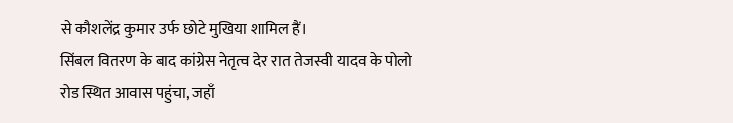से कौशलेंद्र कुमार उर्फ छोटे मुखिया शामिल हैं।
सिंबल वितरण के बाद कांग्रेस नेतृत्व देर रात तेजस्वी यादव के पोलो रोड स्थित आवास पहुंचा, जहाँ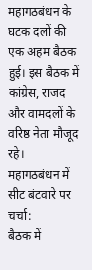महागठबंधन के घटक दलों की एक अहम बैठक हुई। इस बैठक में कांग्रेस, राजद और वामदलों के वरिष्ठ नेता मौजूद रहे।
महागठबंधन में सीट बंटवारे पर चर्चा:
बैठक में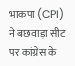भाकपा (CPI) ने बछवाड़ा सीट पर कांग्रेस के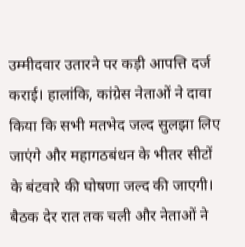उम्मीदवार उतारने पर कड़ी आपत्ति दर्ज कराई। हालांकि, कांग्रेस नेताओं ने दावा किया कि सभी मतभेद जल्द सुलझा लिए जाएंगे और महागठबंधन के भीतर सीटों के बंटवारे की घोषणा जल्द की जाएगी।
बैठक देर रात तक चली और नेताओं ने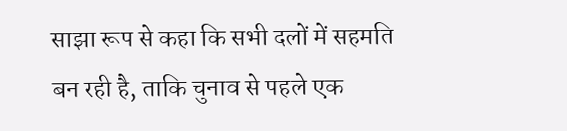साझा रूप से कहा कि सभी दलों में सहमति बन रही है, ताकि चुनाव से पहले एक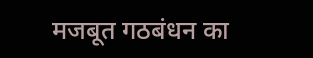मजबूत गठबंधन का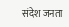संदेश जनता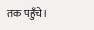तक पहुँचे।